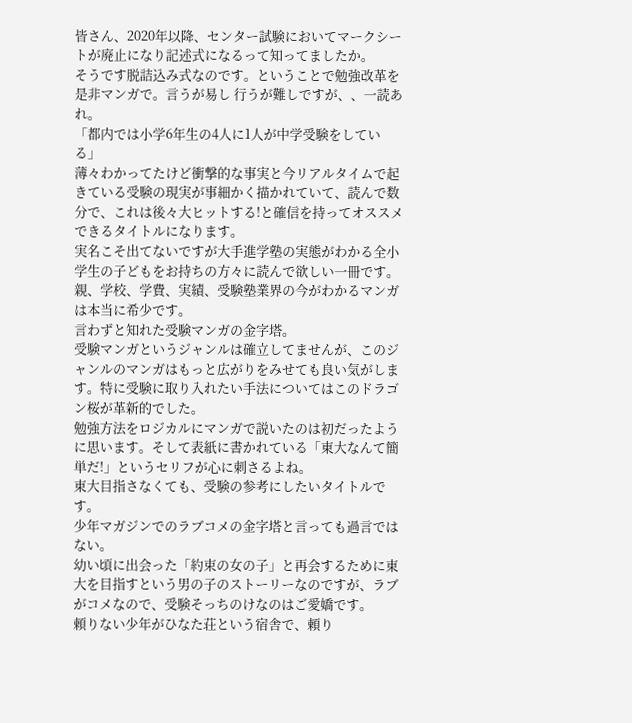皆さん、2020年以降、センター試験においてマークシートが廃止になり記述式になるって知ってましたか。
そうです脱詰込み式なのです。ということで勉強改革を是非マンガで。言うが易し 行うが難しですが、、一読あれ。
「都内では小学6年生の4人に1人が中学受験をしている」
薄々わかってたけど衝撃的な事実と今リアルタイムで起きている受験の現実が事細かく描かれていて、読んで数分で、これは後々大ヒットする!と確信を持ってオススメできるタイトルになります。
実名こそ出てないですが大手進学塾の実態がわかる全小学生の子どもをお持ちの方々に読んで欲しい一冊です。
親、学校、学費、実績、受験塾業界の今がわかるマンガは本当に希少です。
言わずと知れた受験マンガの金字塔。
受験マンガというジャンルは確立してませんが、このジャンルのマンガはもっと広がりをみせても良い気がします。特に受験に取り入れたい手法についてはこのドラゴン桜が革新的でした。
勉強方法をロジカルにマンガで説いたのは初だったように思います。そして表紙に書かれている「東大なんて簡単だ!」というセリフが心に刺さるよね。
東大目指さなくても、受験の参考にしたいタイトルです。
少年マガジンでのラブコメの金字塔と言っても過言ではない。
幼い頃に出会った「約束の女の子」と再会するために東大を目指すという男の子のストーリーなのですが、ラブがコメなので、受験そっちのけなのはご愛嬌です。
頼りない少年がひなた荘という宿舎で、頼り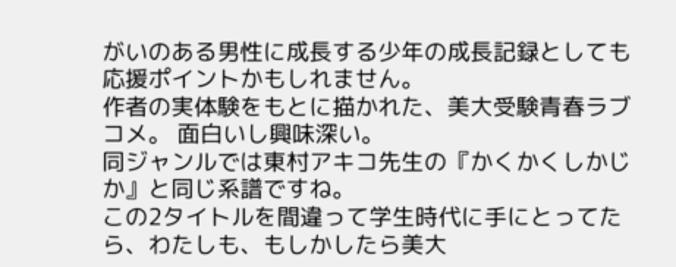がいのある男性に成長する少年の成長記録としても応援ポイントかもしれません。
作者の実体験をもとに描かれた、美大受験青春ラブコメ。 面白いし興味深い。
同ジャンルでは東村アキコ先生の『かくかくしかじか』と同じ系譜ですね。
この2タイトルを間違って学生時代に手にとってたら、わたしも、もしかしたら美大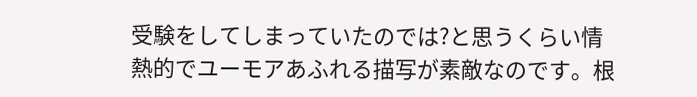受験をしてしまっていたのでは?と思うくらい情熱的でユーモアあふれる描写が素敵なのです。根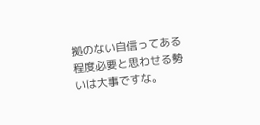拠のない自信ってある程度必要と思わせる勢いは大事ですな。